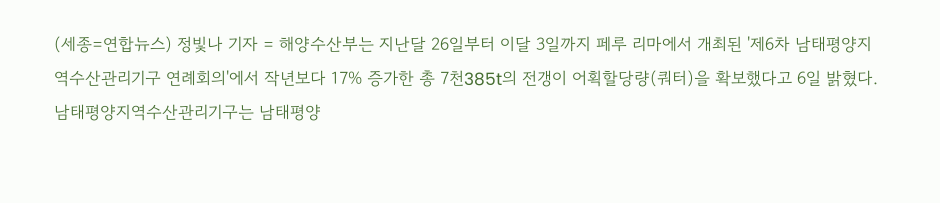(세종=연합뉴스) 정빛나 기자 = 해양수산부는 지난달 26일부터 이달 3일까지 페루 리마에서 개최된 '제6차 남태평양지역수산관리기구 연례회의'에서 작년보다 17% 증가한 총 7천385t의 전갱이 어획할당량(쿼터)을 확보했다고 6일 밝혔다.
남태평양지역수산관리기구는 남태평양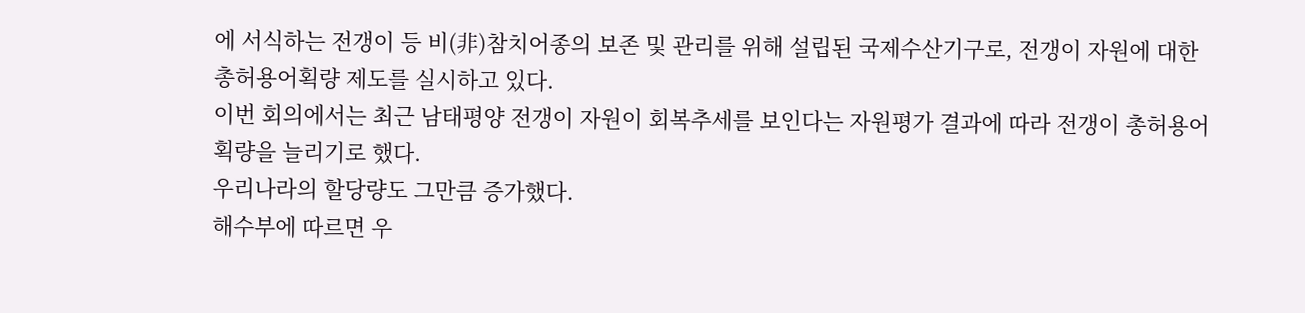에 서식하는 전갱이 등 비(非)참치어종의 보존 및 관리를 위해 설립된 국제수산기구로, 전갱이 자원에 대한 총허용어획량 제도를 실시하고 있다.
이번 회의에서는 최근 남태평양 전갱이 자원이 회복추세를 보인다는 자원평가 결과에 따라 전갱이 총허용어획량을 늘리기로 했다.
우리나라의 할당량도 그만큼 증가했다.
해수부에 따르면 우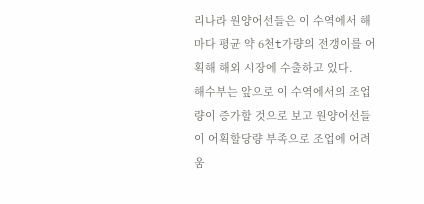리나라 원양어선들은 이 수역에서 해마다 평균 약 6천t가량의 전갱이를 어획해 해외 시장에 수출하고 있다.
해수부는 앞으로 이 수역에서의 조업량이 증가할 것으로 보고 원양어선들이 어획할당량 부족으로 조업에 어려움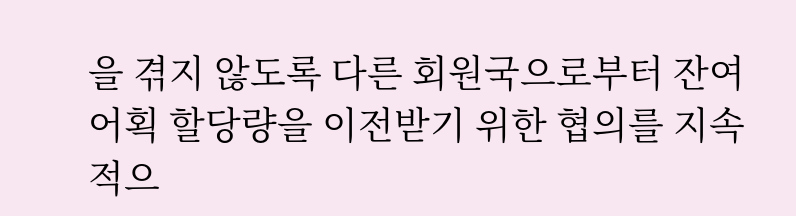을 겪지 않도록 다른 회원국으로부터 잔여 어획 할당량을 이전받기 위한 협의를 지속적으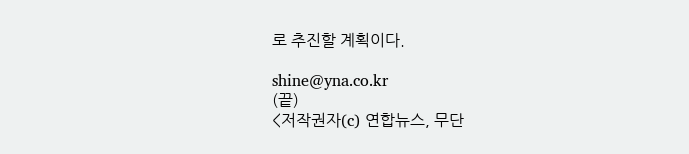로 추진할 계획이다.

shine@yna.co.kr
(끝)
<저작권자(c) 연합뉴스, 무단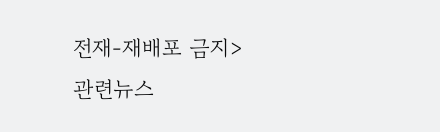전재-재배포 금지>
관련뉴스